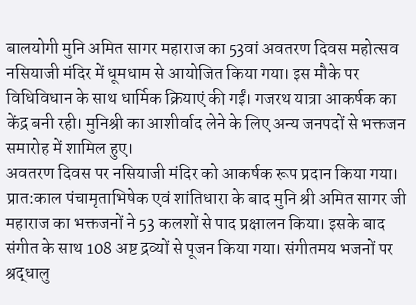बालयोगी मुनि अमित सागर महाराज का 53वां अवतरण दिवस महोत्सव नसियाजी मंदिर में धूमधाम से आयोजित किया गया। इस मौके पर विधिविधान के साथ धार्मिक क्रियाएं की गईं। गजरथ यात्रा आकर्षक का केंद्र बनी रही। मुनिश्री का आशीर्वाद लेने के लिए अन्य जनपदों से भक्तजन समारोह में शामिल हुए।
अवतरण दिवस पर नसियाजी मंदिर को आकर्षक रूप प्रदान किया गया। प्रात:काल पंचामृताभिषेक एवं शांतिधारा के बाद मुनि श्री अमित सागर जी महाराज का भक्तजनों ने 53 कलशों से पाद प्रक्षालन किया। इसके बाद संगीत के साथ 108 अष्ट द्रव्यों से पूजन किया गया। संगीतमय भजनों पर श्रद्धालु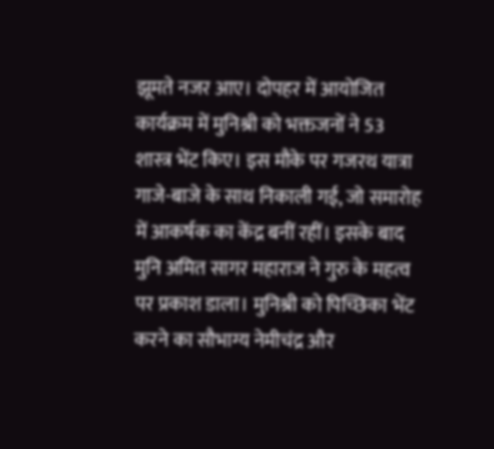झूमते नजर आए। दोपहर में आयोजित कार्यक्रम में मुनिश्री को भक्तजनों ने 53 शास्त्र भेंट किए। इस मौके पर गजरथ यात्रा गाजे-बाजे के साथ निकाली गई, जो समारोह में आकर्षक का केंद्र बनीं रहीं। इसके बाद मुनि अमित सागर महाराज ने गुरु के महत्व पर प्रकाश डाला। मुनिश्री को पिच्छिका भेंट करने का सौभाग्य नेमीचंद्र और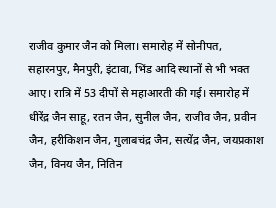राजीव कुमार जैन को मिला। समारोह में सोनीपत, सहारनपुर, मैनपुरी, इंटावा, भिंड आदि स्थानों से भी भक्त आए। रात्रि में 53 दीपों से महाआरती की गई। समारोह में धीरेंद्र जैन साहू, रतन जैन, सुनील जैन, राजीव जैन, प्रवीन जैन, हरीकिशन जैन, गुलाबचंद्र जैन, सत्येंद्र जैन, जयप्रकाश जैन, विनय जैन, नितिन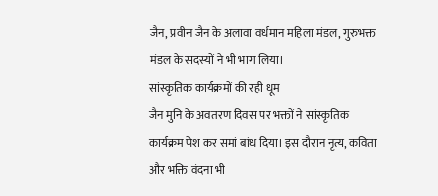जैन, प्रवीन जैन के अलावा वर्धमान महिला मंडल, गुरुभक्त मंडल के सदस्यों ने भी भाग लिया।
सांस्कृतिक कार्यक्रमों की रही धूम
जैन मुनि के अवतरण दिवस पर भक्तों ने सांस्कृतिक कार्यक्रम पेश कर समां बांध दिया। इस दौरान नृत्य, कविता और भक्ति वंदना भी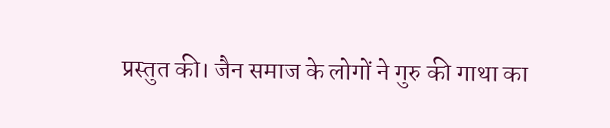प्रस्तुत की। जैन समाज के लोगों ने गुरु की गाथा का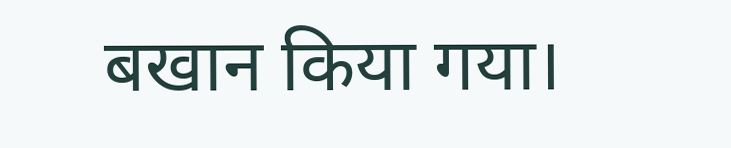बखान किया गया।